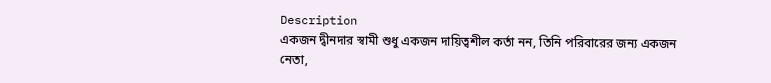Description
একজন দ্বীনদার স্বামী শুধু একজন দায়িত্বশীল কর্তা নন, তিনি পরিবারের জন্য একজন নেতা,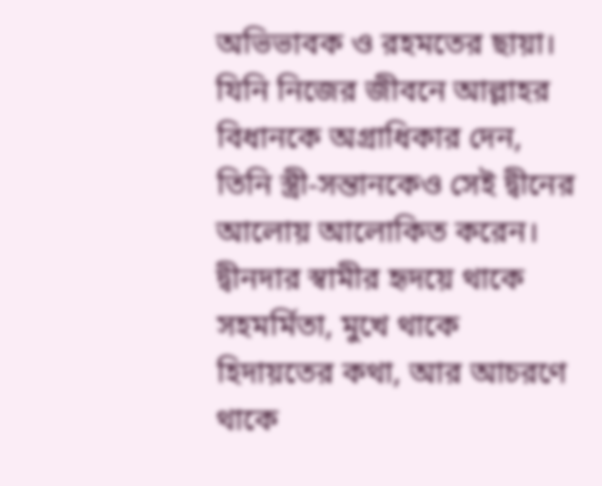অভিভাবক ও রহমতের ছায়া। যিনি নিজের জীবনে আল্লাহর বিধানকে অগ্রাধিকার দেন, তিনি স্ত্রী-সন্তানকেও সেই দ্বীনের আলোয় আলোকিত করেন।
দ্বীনদার স্বামীর হৃদয়ে থাকে সহমর্মিতা, মুখে থাকে হিদায়তের কথা, আর আচরণে থাকে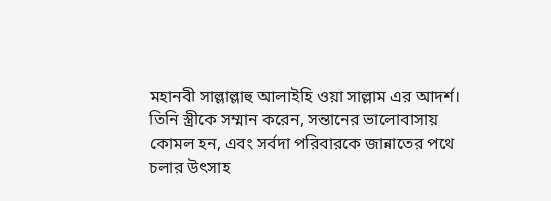মহানবী সাল্লাল্লাহু আলাইহি ওয়া সাল্লাম এর আদর্শ। তিনি স্ত্রীকে সম্মান করেন, সন্তানের ভালোবাসায় কোমল হন, এবং সর্বদা পরিবারকে জান্নাতের পথে চলার উৎসাহ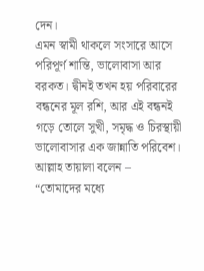দেন।
এমন স্বামী থাকলে সংসারে আসে পরিপূর্ণ শান্তি, ভালোবাসা আর বরকত। দ্বীনই তখন হয় পরিবারের বন্ধনের মূল রশি, আর এই বন্ধনই গড়ে তোলে সুখী, সমৃদ্ধ ও চিরস্থায়ী ভালোবাসার এক জান্নাতি পরিবেশ।
আল্লাহ তায়ালা বলেন –
“তোমাদের মধ্যে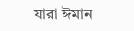যারা ঈমান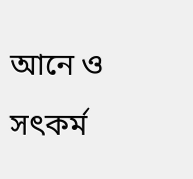আনে ও সৎকর্ম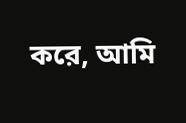করে, আমি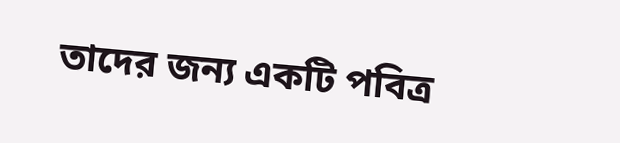তাদের জন্য একটি পবিত্র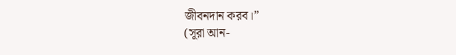জীবনদান করব।”
(সূরা আন-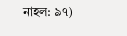নাহল: ৯৭)